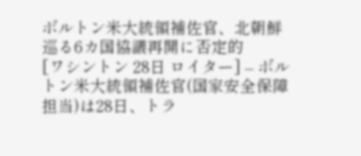ボルトン米大統領補佐官、北朝鮮巡る6カ国協議再開に否定的
[ワシントン 28日 ロイター] – ボルトン米大統領補佐官(国家安全保障担当)は28日、トラ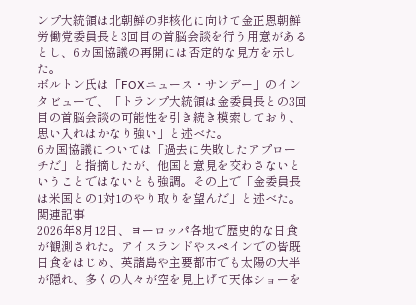ンプ大統領は北朝鮮の非核化に向けて金正恩朝鮮労働党委員長と3回目の首脳会談を行う用意があるとし、6カ国協議の再開には否定的な見方を示した。
ボルトン氏は「FOXニュース・サンデー」のインタビューで、「トランプ大統領は金委員長との3回目の首脳会談の可能性を引き続き模索しており、思い入れはかなり強い」と述べた。
6カ国協議については「過去に失敗したアプローチだ」と指摘したが、他国と意見を交わさないということではないとも強調。その上で「金委員長は米国との1対1のやり取りを望んだ」と述べた。
関連記事
2026年8月12日、ヨーロッパ各地で歴史的な日食が観測された。アイスランドやスペインでの皆既日食をはじめ、英諸島や主要都市でも太陽の大半が隠れ、多くの人々が空を見上げて天体ショーを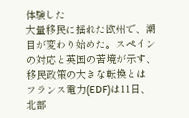体験した
大量移民に揺れた欧州で、潮目が変わり始めた。スペインの対応と英国の苦境が示す、移民政策の大きな転換とは
フランス電力(EDF)は11日、北部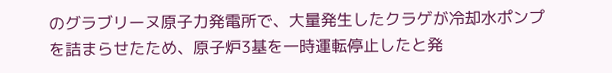のグラブリーヌ原子力発電所で、大量発生したクラゲが冷却水ポンプを詰まらせたため、原子炉3基を一時運転停止したと発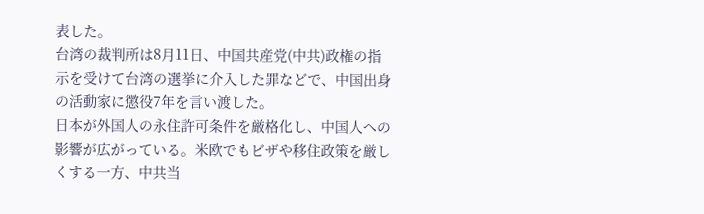表した。
台湾の裁判所は8月11日、中国共産党(中共)政権の指示を受けて台湾の選挙に介入した罪などで、中国出身の活動家に懲役7年を言い渡した。
日本が外国人の永住許可条件を厳格化し、中国人への影響が広がっている。米欧でもビザや移住政策を厳しくする一方、中共当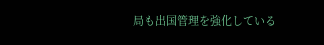局も出国管理を強化している